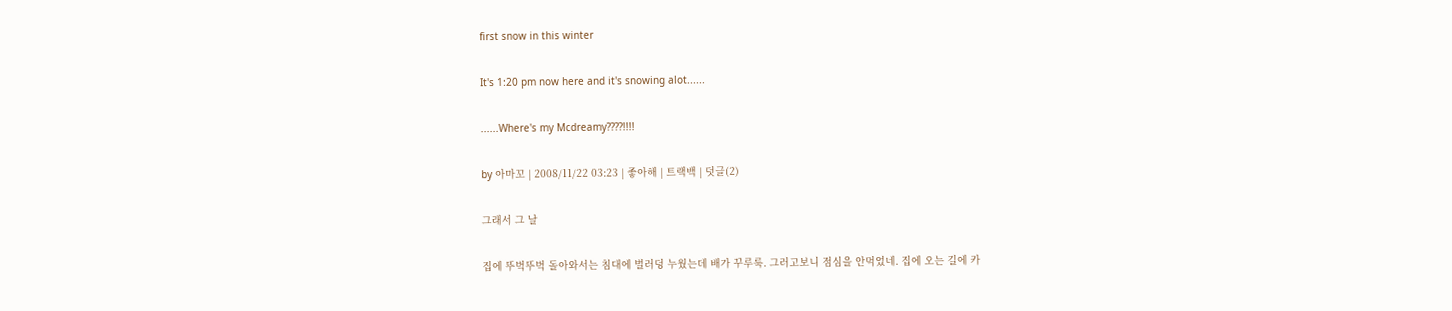first snow in this winter

It's 1:20 pm now here and it's snowing alot......

......Where's my Mcdreamy????!!!!

by 아마꼬 | 2008/11/22 03:23 | 좋아해 | 트랙백 | 덧글(2)

그래서 그 날

집에 뚜벅뚜벅 돌아와서는 침대에 벌러덩 누웠는데 배가 꾸루룩. 그러고보니 점심을 안먹었네. 집에 오는 길에 카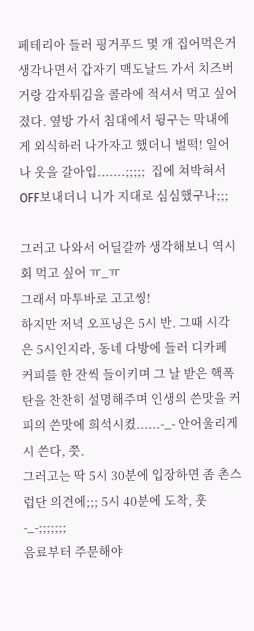페테리아 들러 핑거푸드 몇 개 집어먹은거 생각나면서 갑자기 맥도날드 가서 치즈버거랑 감자튀김을 콜라에 적셔서 먹고 싶어졌다. 옆방 가서 침대에서 뒹구는 막내에게 외식하러 나가자고 했더니 벌떡! 일어나 옷을 갈아입.......;;;;;  집에 쳐박혀서 OFF보내더니 니가 지대로 심심했구나;;;

그러고 나와서 어딜갈까 생각해보니 역시 회 먹고 싶어 ㅠ_ㅠ
그래서 마투바로 고고씽!
하지만 저녁 오프닝은 5시 반. 그때 시각은 5시인지라, 동네 다방에 들러 디카페 커피를 한 잔씩 들이키며 그 날 받은 핵폭탄을 찬찬히 설명해주며 인생의 쓴맛을 커피의 쓴맛에 희석시켰......-_- 안어울리게 시 쓴다, 쯧.
그러고는 딱 5시 30분에 입장하면 좀 촌스럽단 의견에;;; 5시 40분에 도착, 훗 -_-;;;;;;;
음료부터 주문해야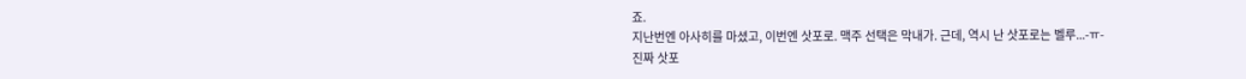죠.
지난번엔 아사히를 마셨고, 이번엔 삿포로. 맥주 선택은 막내가. 근데, 역시 난 삿포로는 벨루...-ㅠ-
진짜 삿포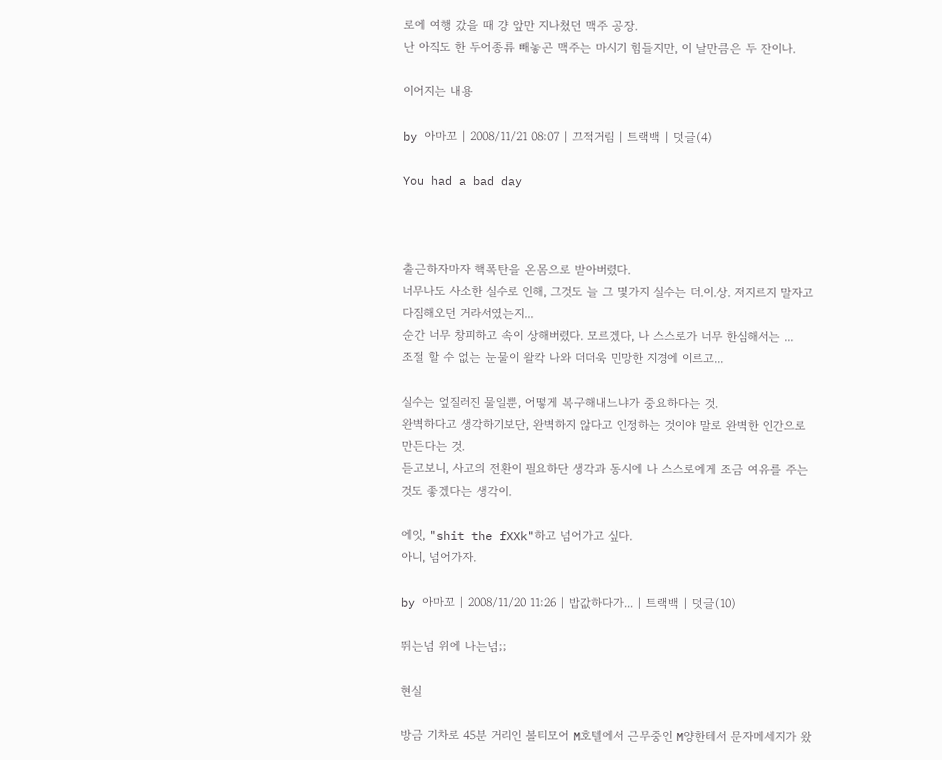로에 여행 갔을 때 걍 앞만 지나쳤던 맥주 공장.
난 아직도 한 두어종류 빼놓곤 맥주는 마시기 힘들지만, 이 날만큼은 두 잔이나.

이어지는 내용

by 아마꼬 | 2008/11/21 08:07 | 끄적거림 | 트랙백 | 덧글(4)

You had a bad day



출근하자마자 핵폭탄을 온몸으로 받아버렸다.
너무나도 사소한 실수로 인해, 그것도 늘 그 몇가지 실수는 더.이.상. 저지르지 말자고 다짐해오던 거라서였는지...
순간 너무 창피하고 속이 상해버렸다. 모르겠다, 나 스스로가 너무 한심해서는 ...
조절 할 수 없는 눈물이 왈칵 나와 더더욱 민망한 지경에 이르고...

실수는 엎질러진 물일뿐, 어떻게 복구해내느냐가 중요하다는 것.
완벽하다고 생각하기보단, 완벽하지 않다고 인정하는 것이야 말로 완벽한 인간으로 만든다는 것.
듣고보니, 사고의 전환이 필요하단 생각과 동시에 나 스스로에게 조금 여유를 주는 것도 좋겠다는 생각이.

에잇, "shit the fXXk"하고 넘어가고 싶다.
아니, 넘어가자.

by 아마꼬 | 2008/11/20 11:26 | 밥값하다가... | 트랙백 | 덧글(10)

뛰는넘 위에 나는넘;;

현실

방금 기차로 45분 거리인 볼티모어 M호텔에서 근무중인 M양한테서 문자메세지가 왔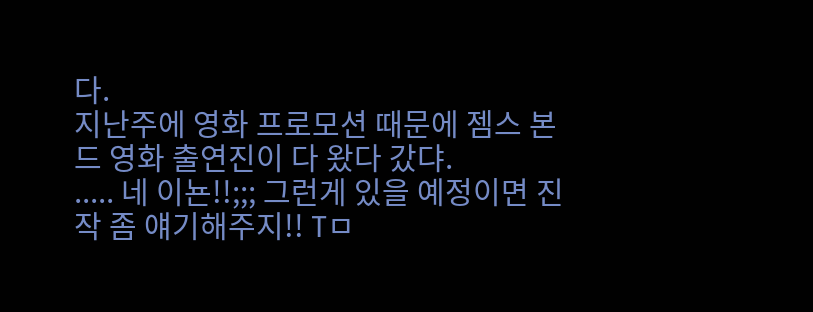다.
지난주에 영화 프로모션 때문에 젬스 본드 영화 출연진이 다 왔다 갔댜.
..... 네 이뇬!!;;; 그런게 있을 예정이면 진작 좀 얘기해주지!! Tㅁ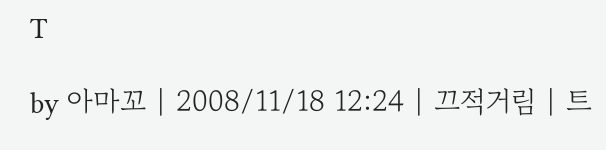T

by 아마꼬 | 2008/11/18 12:24 | 끄적거림 | 트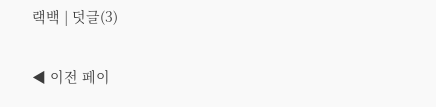랙백 | 덧글(3)

◀ 이전 페이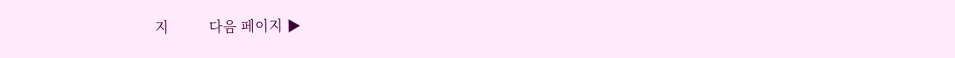지          다음 페이지 ▶